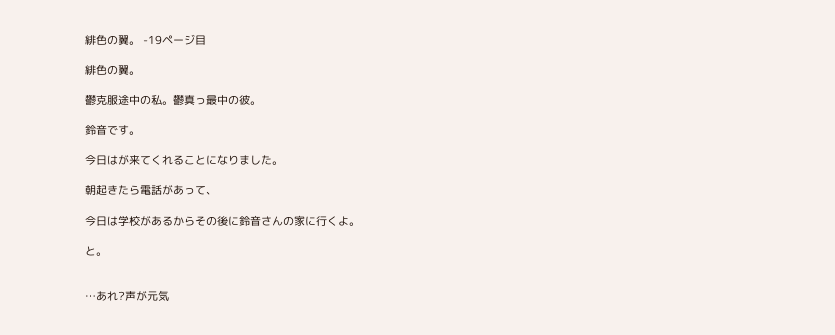緋色の翼。 -19ページ目

緋色の翼。

鬱克服途中の私。鬱真っ最中の彼。

鈴音です。

今日はが来てくれることになりました。

朝起きたら電話があって、

今日は学校があるからその後に鈴音さんの家に行くよ。

と。


…あれ?声が元気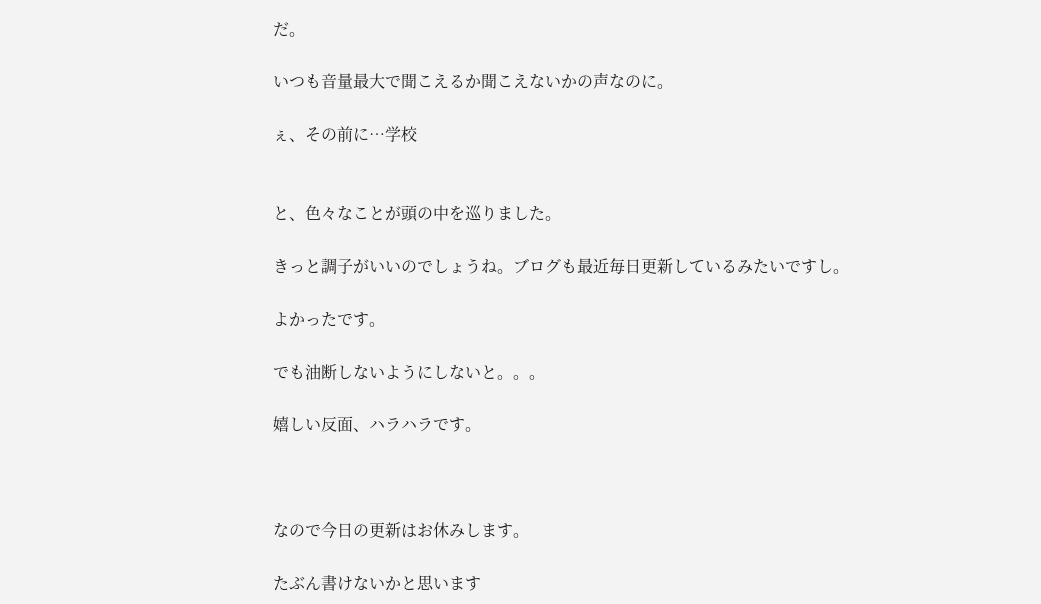だ。

いつも音量最大で聞こえるか聞こえないかの声なのに。

ぇ、その前に…学校


と、色々なことが頭の中を巡りました。

きっと調子がいいのでしょうね。ブログも最近毎日更新しているみたいですし。

よかったです。

でも油断しないようにしないと。。。

嬉しい反面、ハラハラです。



なので今日の更新はお休みします。

たぶん書けないかと思います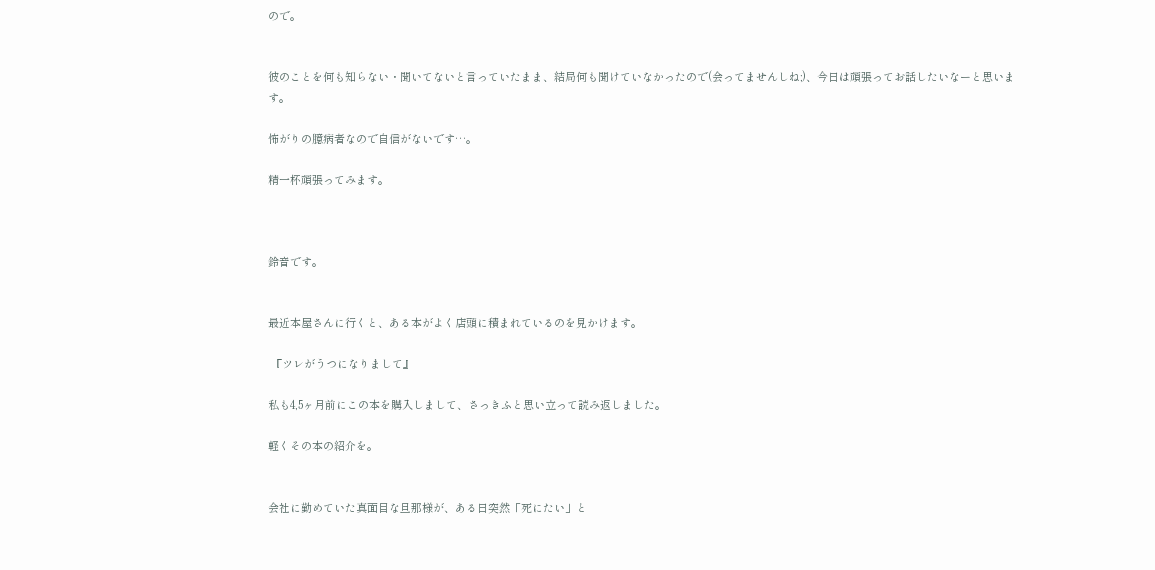ので。


彼のことを何も知らない・聞いてないと言っていたまま、結局何も聞けていなかったので(会ってませんしね;)、今日は頑張ってお話したいなーと思います。

怖がりの臆病者なので自信がないです…。

精一杯頑張ってみます。



鈴音です。


最近本屋さんに行くと、ある本がよく店頭に積まれているのを見かけます。

 『ツレがうつになりまして』

私も4,5ヶ月前にこの本を購入しまして、さっきふと思い立って読み返しました。

軽くその本の紹介を。


会社に勤めていた真面目な旦那様が、ある日突然「死にたい」と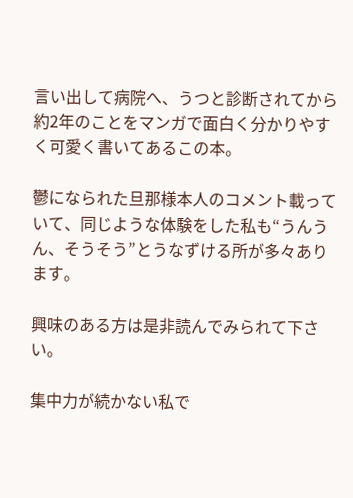言い出して病院へ、うつと診断されてから約2年のことをマンガで面白く分かりやすく可愛く書いてあるこの本。

鬱になられた旦那様本人のコメント載っていて、同じような体験をした私も“うんうん、そうそう”とうなずける所が多々あります。

興味のある方は是非読んでみられて下さい。

集中力が続かない私で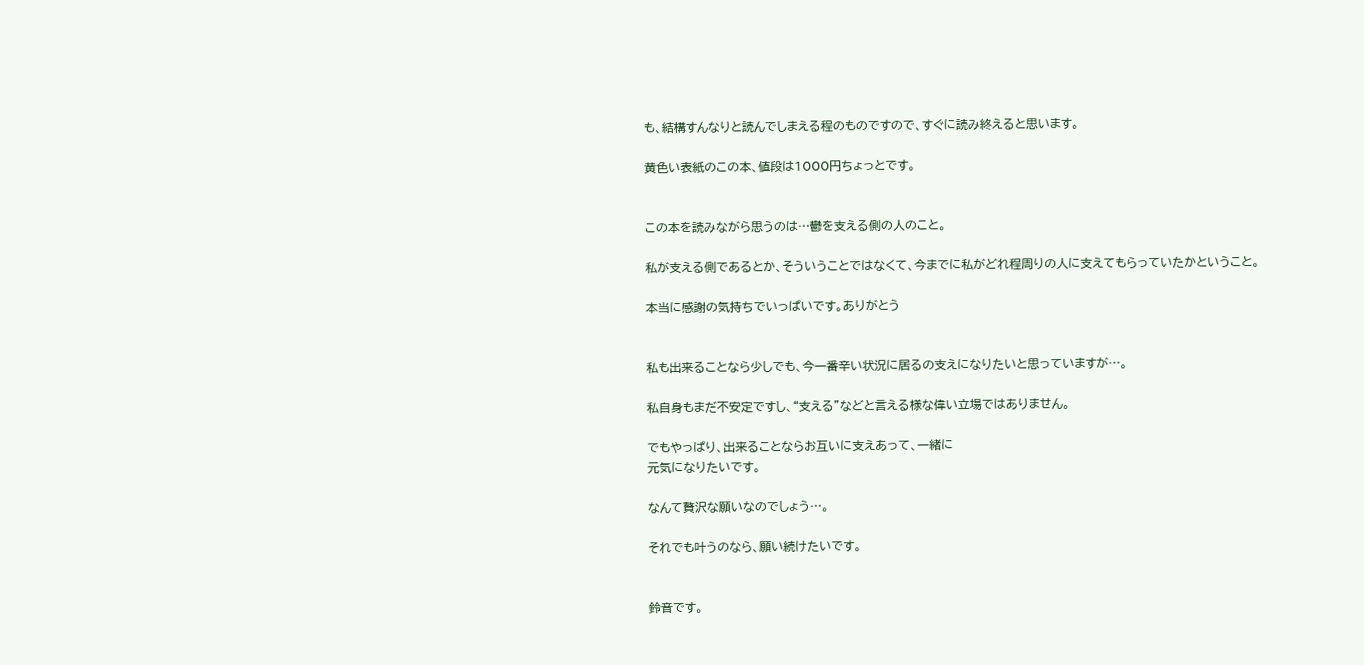も、結構すんなりと読んでしまえる程のものですので、すぐに読み終えると思います。

黄色い表紙のこの本、値段は1000円ちょっとです。


この本を読みながら思うのは…鬱を支える側の人のこと。

私が支える側であるとか、そういうことではなくて、今までに私がどれ程周りの人に支えてもらっていたかということ。

本当に感謝の気持ちでいっぱいです。ありがとう


私も出来ることなら少しでも、今一番辛い状況に居るの支えになりたいと思っていますが…。

私自身もまだ不安定ですし、“支える”などと言える様な偉い立場ではありません。

でもやっぱり、出来ることならお互いに支えあって、一緒に
元気になりたいです。

なんて贅沢な願いなのでしょう…。

それでも叶うのなら、願い続けたいです。


鈴音です。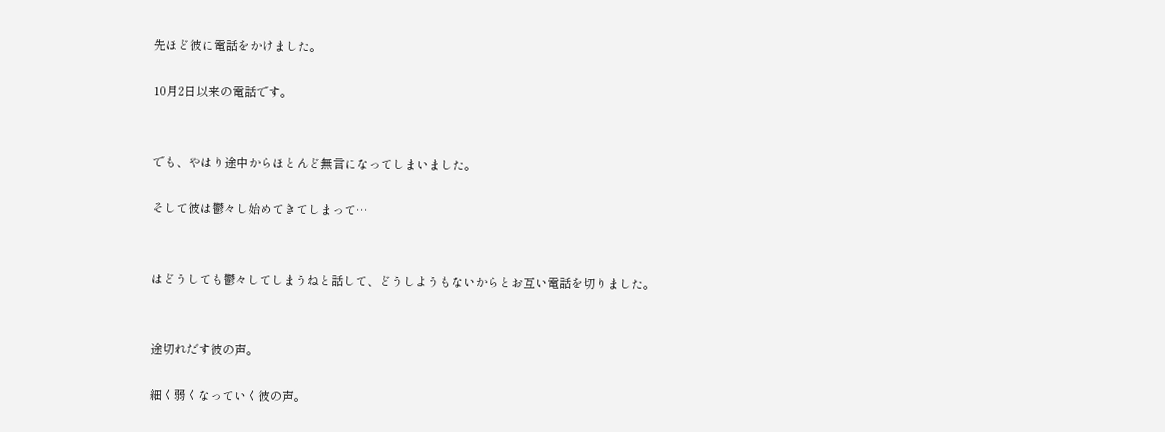先ほど彼に電話をかけました。

10月2日以来の電話です。


でも、やはり途中からほとんど無言になってしまいました。

そして彼は鬱々し始めてきてしまって…


はどうしても鬱々してしまうねと話して、どうしようもないからとお互い電話を切りました。


途切れだす彼の声。

細く弱くなっていく彼の声。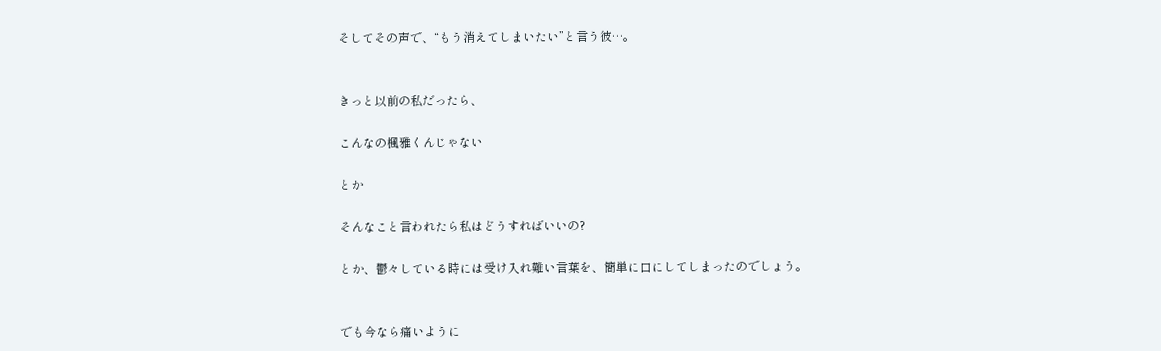そしてその声で、“もう消えてしまいたい”と言う彼…。


きっと以前の私だったら、

こんなの楓雅くんじゃない

とか

そんなこと言われたら私はどうすればいいの?

とか、鬱々している時には受け入れ難い言葉を、簡単に口にしてしまったのでしょう。


でも今なら痛いように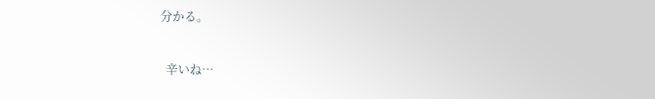分かる。

  辛いね…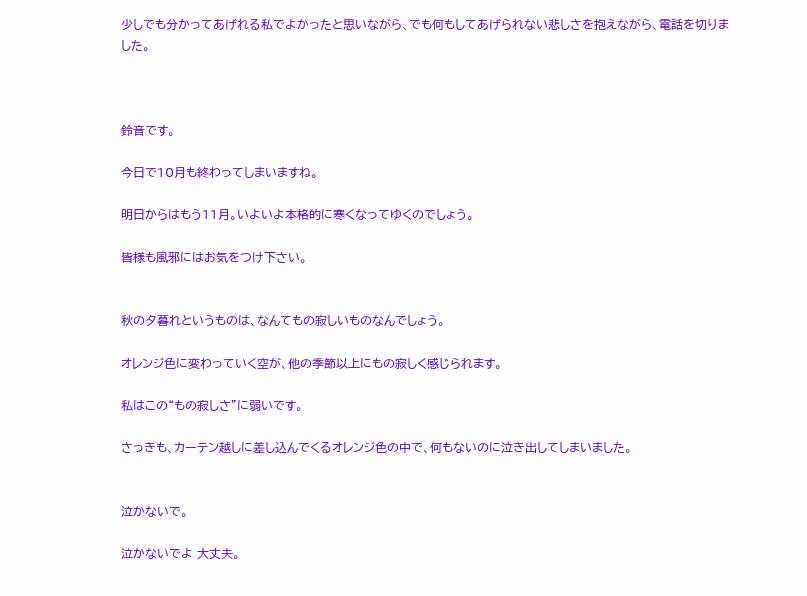少しでも分かってあげれる私でよかったと思いながら、でも何もしてあげられない悲しさを抱えながら、電話を切りました。



鈴音です。

今日で10月も終わってしまいますね。

明日からはもう11月。いよいよ本格的に寒くなってゆくのでしょう。

皆様も風邪にはお気をつけ下さい。


秋の夕暮れというものは、なんてもの寂しいものなんでしょう。

オレンジ色に変わっていく空が、他の季節以上にもの寂しく感じられます。

私はこの“もの寂しさ”に弱いです。

さっきも、カーテン越しに差し込んでくるオレンジ色の中で、何もないのに泣き出してしまいました。


泣かないで。

泣かないでよ 大丈夫。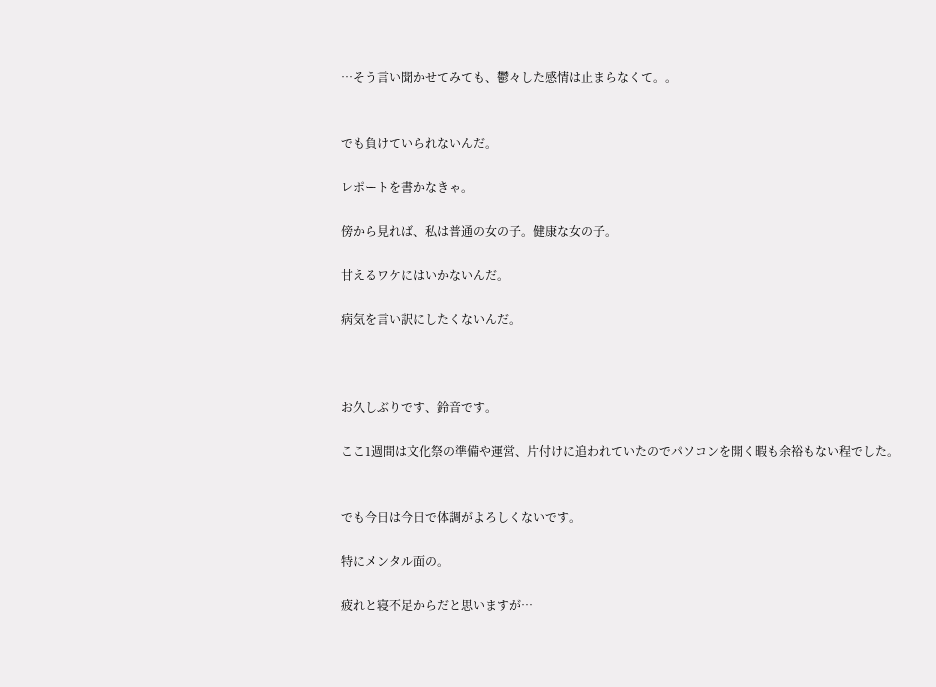…そう言い聞かせてみても、鬱々した感情は止まらなくて。。


でも負けていられないんだ。

レポートを書かなきゃ。

傍から見れば、私は普通の女の子。健康な女の子。

甘えるワケにはいかないんだ。

病気を言い訳にしたくないんだ。



お久しぶりです、鈴音です。

ここ1週間は文化祭の準備や運営、片付けに追われていたのでパソコンを開く暇も余裕もない程でした。


でも今日は今日で体調がよろしくないです。

特にメンタル面の。

疲れと寝不足からだと思いますが…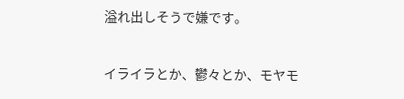溢れ出しそうで嫌です。

イライラとか、鬱々とか、モヤモ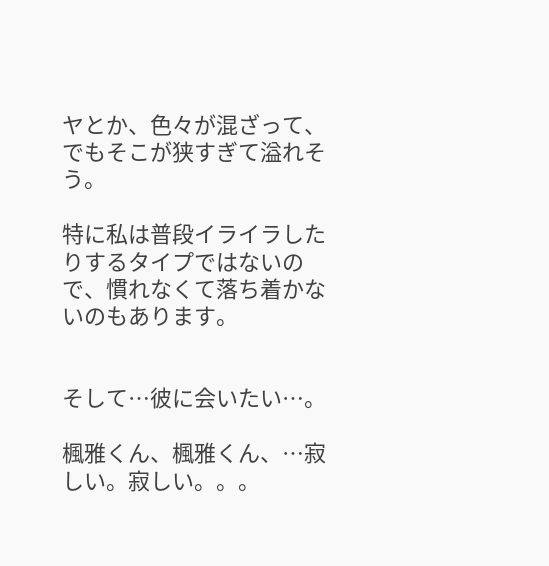ヤとか、色々が混ざって、でもそこが狭すぎて溢れそう。

特に私は普段イライラしたりするタイプではないので、慣れなくて落ち着かないのもあります。


そして…彼に会いたい…。

楓雅くん、楓雅くん、…寂しい。寂しい。。。